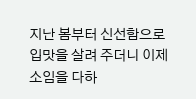지난 봄부터 신선함으로 입맛을 살려 주더니 이제 소임을 다하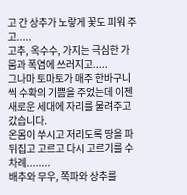고 간 상추가 노랗게 꽃도 피워 주고.....
고추, 옥수수, 가지는 극심한 가뭄과 폭염에 쓰러지고.....
그나마 토마토가 매주 한바구니씩 수확의 기쁨을 주었는데 이젠 새로운 세대에 자리를 물려주고 갔습니다.
온몸이 쑤시고 저리도록 땅을 파 뒤집고 고르고 다시 고르기를 수차례........
배추와 무우, 쪽파와 상추를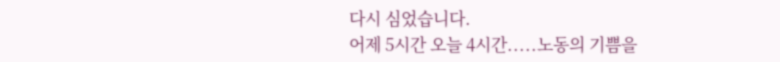다시 심었습니다.
어제 5시간 오늘 4시간.....노동의 기쁨을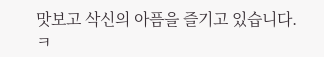맛보고 삭신의 아픔을 즐기고 있습니다. ㅋ